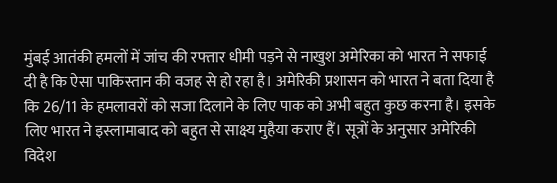मुंबई आतंकी हमलों में जांच की रफ्तार धीमी पड़ने से नाखुश अमेरिका को भारत ने सफाई दी है कि ऐसा पाकिस्तान की वजह से हो रहा है। अमेरिकी प्रशासन को भारत ने बता दिया है कि 26/11 के हमलावरों को सजा दिलाने के लिए पाक को अभी बहुत कुछ करना है। इसके लिए भारत ने इस्लामाबाद को बहुत से साक्ष्य मुहैया कराए हैं। सूत्रों के अनुसार अमेरिकी विदेश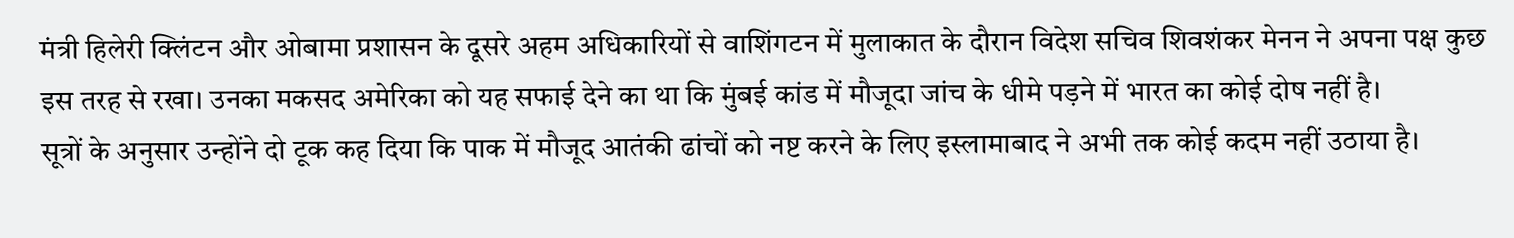मंत्री हिलेरी क्लिंटन और ओबामा प्रशासन के दूसरे अहम अधिकारियों से वाशिंगटन में मुलाकात के दौरान विदेश सचिव शिवशंकर मेनन ने अपना पक्ष कुछ इस तरह से रखा। उनका मकसद अमेरिका को यह सफाई देने का था कि मुंबई कांड में मौजूदा जांच के धीमे पड़ने में भारत का कोई दोष नहीं है।
सूत्रों के अनुसार उन्होंने दो टूक कह दिया कि पाक में मौजूद आतंकी ढांचों को नष्ट करने के लिए इस्लामाबाद ने अभी तक कोई कदम नहीं उठाया है।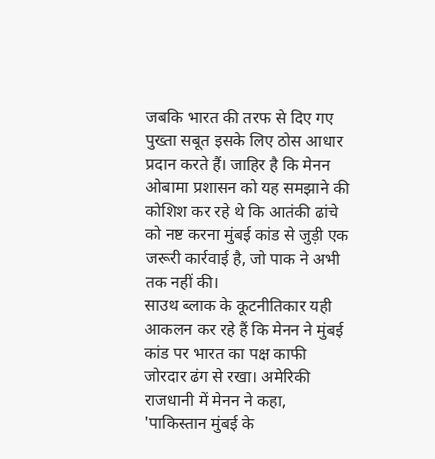जबकि भारत की तरफ से दिए गए पुख्ता सबूत इसके लिए ठोस आधार प्रदान करते हैं। जाहिर है कि मेनन ओबामा प्रशासन को यह समझाने की कोशिश कर रहे थे कि आतंकी ढांचे को नष्ट करना मुंबई कांड से जुड़ी एक जरूरी कार्रवाई है, जो पाक ने अभी तक नहीं की।
साउथ ब्लाक के कूटनीतिकार यही आकलन कर रहे हैं कि मेनन ने मुंबई कांड पर भारत का पक्ष काफी जोरदार ढंग से रखा। अमेरिकी राजधानी में मेनन ने कहा, 'पाकिस्तान मुंबई के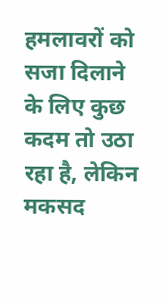हमलावरों को सजा दिलाने के लिए कुछ कदम तो उठा रहा है, लेकिन मकसद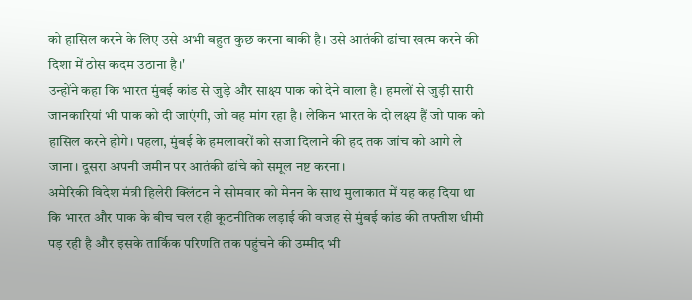को हासिल करने के लिए उसे अभी बहुत कुछ करना बाकी है। उसे आतंकी ढांचा खत्म करने की दिशा में ठोस कदम उठाना है।'
उन्होंने कहा कि भारत मुंबई कांड से जुड़े और साक्ष्य पाक को देने वाला है। हमलों से जुड़ी सारी जानकारियां भी पाक को दी जाएंगी, जो वह मांग रहा है। लेकिन भारत के दो लक्ष्य हैं जो पाक को हासिल करने होगे। पहला, मुंबई के हमलावरों को सजा दिलाने की हद तक जांच को आगे ले जाना। दूसरा अपनी जमीन पर आतंकी ढांचे को समूल नष्ट करना।
अमेरिकी विदेश मंत्री हिलेरी क्लिंटन ने सोमवार को मेनन के साथ मुलाकात में यह कह दिया था कि भारत और पाक के बीच चल रही कूटनीतिक लड़ाई की वजह से मुंबई कांड की तफ्तीश धीमी पड़ रही है और इसके तार्किक परिणति तक पहुंचने की उम्मीद भी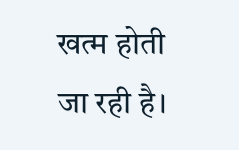खत्म होती जा रही है।